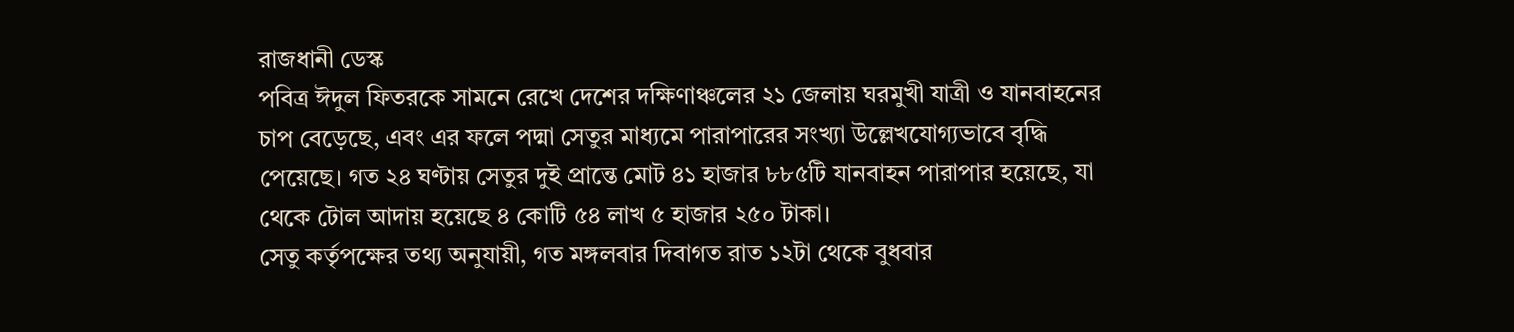রাজধানী ডেস্ক
পবিত্র ঈদুল ফিতরকে সামনে রেখে দেশের দক্ষিণাঞ্চলের ২১ জেলায় ঘরমুখী যাত্রী ও যানবাহনের চাপ বেড়েছে, এবং এর ফলে পদ্মা সেতুর মাধ্যমে পারাপারের সংখ্যা উল্লেখযোগ্যভাবে বৃদ্ধি পেয়েছে। গত ২৪ ঘণ্টায় সেতুর দুই প্রান্তে মোট ৪১ হাজার ৮৮৫টি যানবাহন পারাপার হয়েছে, যা থেকে টোল আদায় হয়েছে ৪ কোটি ৫৪ লাখ ৫ হাজার ২৫০ টাকা।
সেতু কর্তৃপক্ষের তথ্য অনুযায়ী, গত মঙ্গলবার দিবাগত রাত ১২টা থেকে বুধবার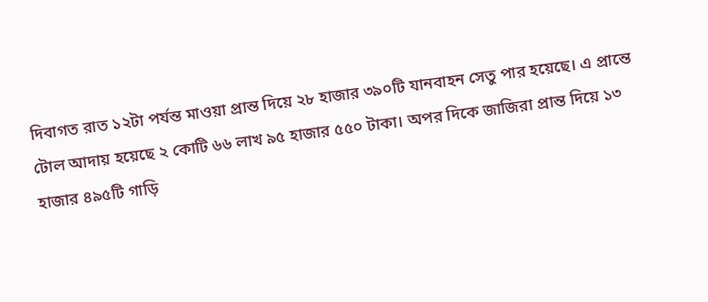দিবাগত রাত ১২টা পর্যন্ত মাওয়া প্রান্ত দিয়ে ২৮ হাজার ৩৯০টি যানবাহন সেতু পার হয়েছে। এ প্রান্তে টোল আদায় হয়েছে ২ কোটি ৬৬ লাখ ৯৫ হাজার ৫৫০ টাকা। অপর দিকে জাজিরা প্রান্ত দিয়ে ১৩ হাজার ৪৯৫টি গাড়ি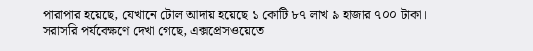পারাপার হয়েছে, যেখানে টোল আদায় হয়েছে ১ কোটি ৮৭ লাখ ৯ হাজার ৭০০ টাকা।
সরাসরি পর্যবেক্ষণে দেখা গেছে, এক্সপ্রেসওয়েতে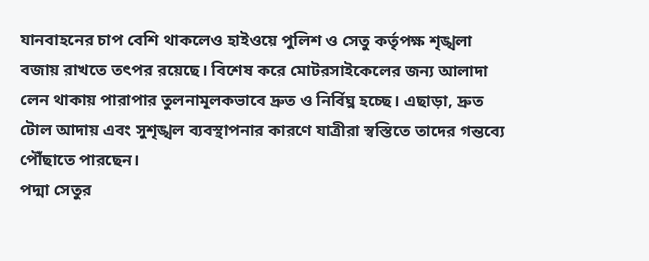যানবাহনের চাপ বেশি থাকলেও হাইওয়ে পুলিশ ও সেতু কর্তৃপক্ষ শৃঙ্খলা বজায় রাখতে তৎপর রয়েছে। বিশেষ করে মোটরসাইকেলের জন্য আলাদা লেন থাকায় পারাপার তুলনামূলকভাবে দ্রুত ও নির্বিঘ্ন হচ্ছে। এছাড়া, দ্রুত টোল আদায় এবং সুশৃঙ্খল ব্যবস্থাপনার কারণে যাত্রীরা স্বস্তিতে তাদের গন্তব্যে পৌঁছাতে পারছেন।
পদ্মা সেতুর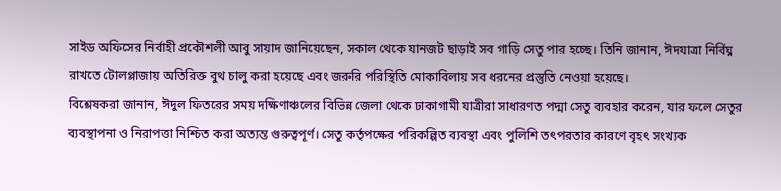সাইড অফিসের নির্বাহী প্রকৌশলী আবু সায়াদ জানিয়েছেন, সকাল থেকে যানজট ছাড়াই সব গাড়ি সেতু পার হচ্ছে। তিনি জানান, ঈদযাত্রা নির্বিঘ্ন রাখতে টোলপ্লাজায় অতিরিক্ত বুথ চালু করা হয়েছে এবং জরুরি পরিস্থিতি মোকাবিলায় সব ধরনের প্রস্তুতি নেওয়া হয়েছে।
বিশ্লেষকরা জানান, ঈদুল ফিতরের সময় দক্ষিণাঞ্চলের বিভিন্ন জেলা থেকে ঢাকাগামী যাত্রীরা সাধারণত পদ্মা সেতু ব্যবহার করেন, যার ফলে সেতুর ব্যবস্থাপনা ও নিরাপত্তা নিশ্চিত করা অত্যন্ত গুরুত্বপূর্ণ। সেতু কর্তৃপক্ষের পরিকল্পিত ব্যবস্থা এবং পুলিশি তৎপরতার কারণে বৃহৎ সংখ্যক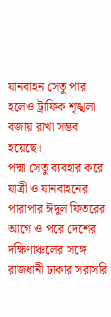যানবাহন সেতু পার হলেও ট্রাফিক শৃঙ্খলা বজায় রাখা সম্ভব হয়েছে।
পদ্মা সেতু ব্যবহার করে যাত্রী ও যানবাহনের পারাপার ঈদুল ফিতরের আগে ও পরে দেশের দক্ষিণাঞ্চলের সঙ্গে রাজধানী ঢাকার সরাসরি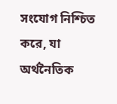সংযোগ নিশ্চিত করে, যা অর্থনৈতিক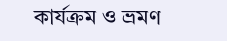কার্যক্রম ও ভ্রমণ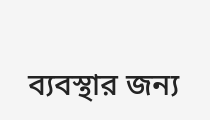ব্যবস্থার জন্য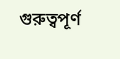গুরুত্বপূর্ণ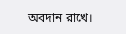অবদান রাখে।